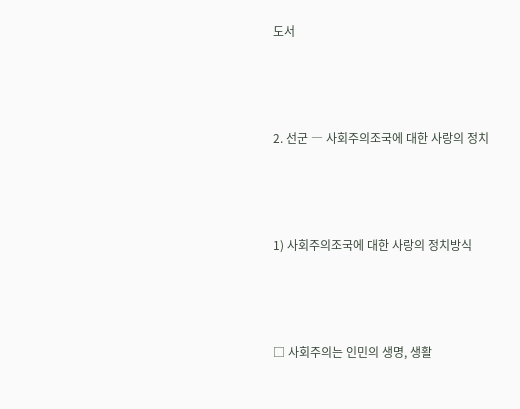도서



2. 선군 ― 사회주의조국에 대한 사랑의 정치



1) 사회주의조국에 대한 사랑의 정치방식



□ 사회주의는 인민의 생명, 생활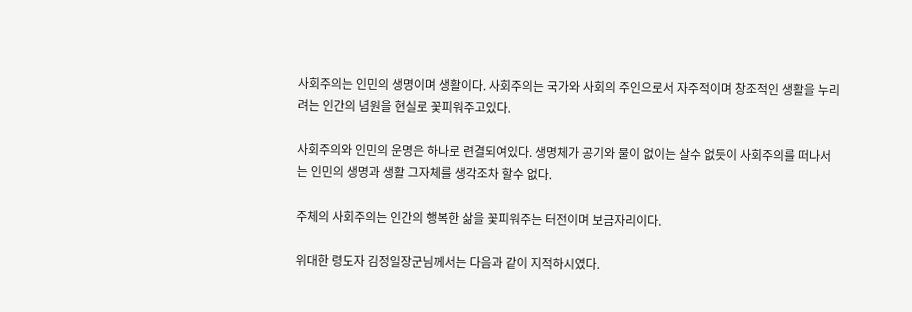사회주의는 인민의 생명이며 생활이다. 사회주의는 국가와 사회의 주인으로서 자주적이며 창조적인 생활을 누리려는 인간의 념원을 현실로 꽃피워주고있다.

사회주의와 인민의 운명은 하나로 련결되여있다. 생명체가 공기와 물이 없이는 살수 없듯이 사회주의를 떠나서는 인민의 생명과 생활 그자체를 생각조차 할수 없다.

주체의 사회주의는 인간의 행복한 삶을 꽃피워주는 터전이며 보금자리이다.

위대한 령도자 김정일장군님께서는 다음과 같이 지적하시였다.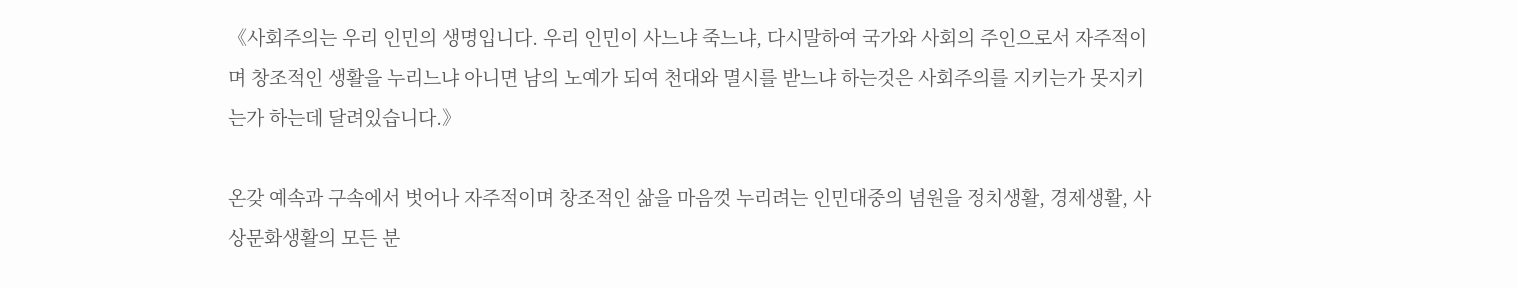《사회주의는 우리 인민의 생명입니다. 우리 인민이 사느냐 죽느냐, 다시말하여 국가와 사회의 주인으로서 자주적이며 창조적인 생활을 누리느냐 아니면 남의 노예가 되여 천대와 멸시를 받느냐 하는것은 사회주의를 지키는가 못지키는가 하는데 달려있습니다.》

온갖 예속과 구속에서 벗어나 자주적이며 창조적인 삶을 마음껏 누리려는 인민대중의 념원을 정치생활, 경제생활, 사상문화생활의 모든 분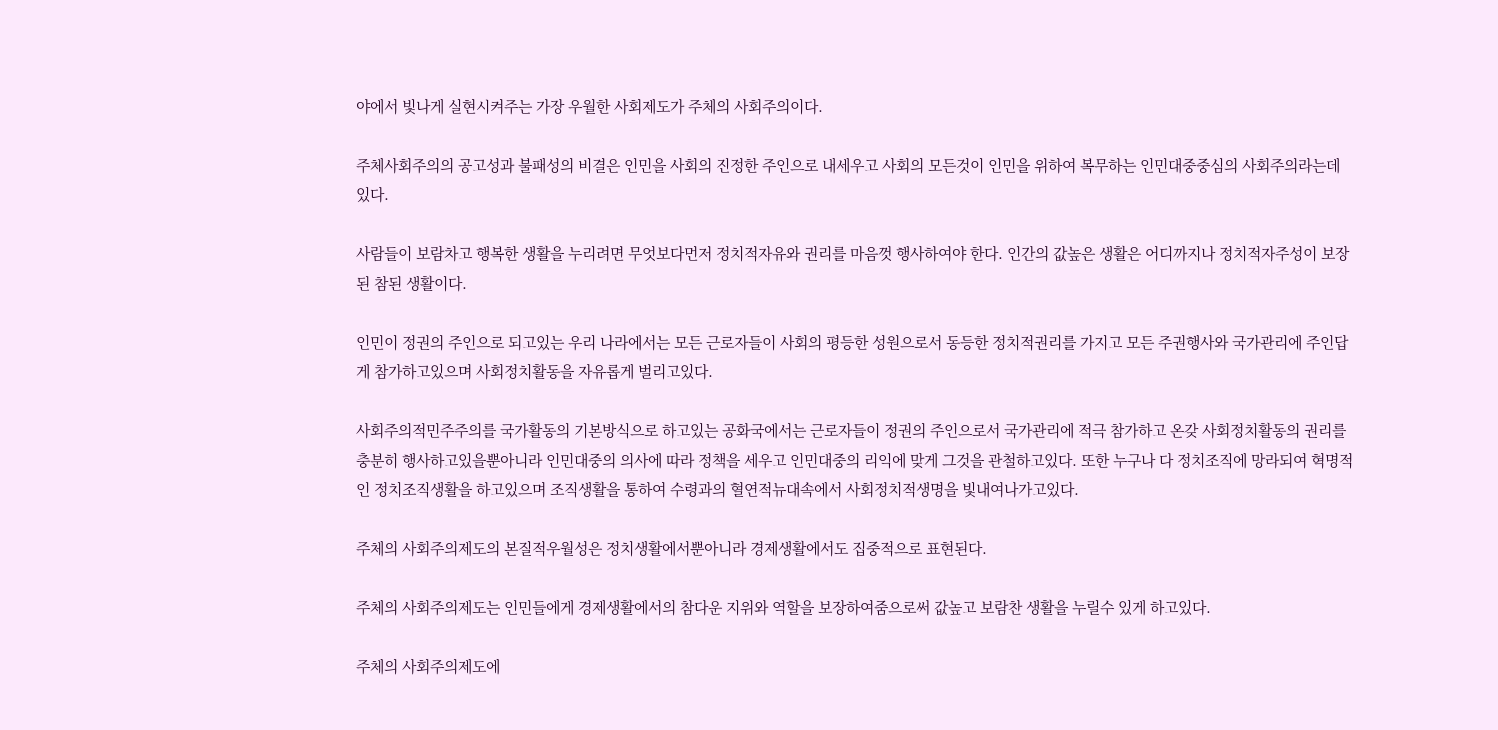야에서 빛나게 실현시켜주는 가장 우월한 사회제도가 주체의 사회주의이다.

주체사회주의의 공고성과 불패성의 비결은 인민을 사회의 진정한 주인으로 내세우고 사회의 모든것이 인민을 위하여 복무하는 인민대중중심의 사회주의라는데 있다.

사람들이 보람차고 행복한 생활을 누리려면 무엇보다먼저 정치적자유와 권리를 마음껏 행사하여야 한다. 인간의 값높은 생활은 어디까지나 정치적자주성이 보장된 참된 생활이다.

인민이 정권의 주인으로 되고있는 우리 나라에서는 모든 근로자들이 사회의 평등한 성원으로서 동등한 정치적권리를 가지고 모든 주권행사와 국가관리에 주인답게 참가하고있으며 사회정치활동을 자유롭게 벌리고있다.

사회주의적민주주의를 국가활동의 기본방식으로 하고있는 공화국에서는 근로자들이 정권의 주인으로서 국가관리에 적극 참가하고 온갖 사회정치활동의 권리를 충분히 행사하고있을뿐아니라 인민대중의 의사에 따라 정책을 세우고 인민대중의 리익에 맞게 그것을 관철하고있다. 또한 누구나 다 정치조직에 망라되여 혁명적인 정치조직생활을 하고있으며 조직생활을 통하여 수령과의 혈연적뉴대속에서 사회정치적생명을 빛내여나가고있다.

주체의 사회주의제도의 본질적우월성은 정치생활에서뿐아니라 경제생활에서도 집중적으로 표현된다.

주체의 사회주의제도는 인민들에게 경제생활에서의 참다운 지위와 역할을 보장하여줌으로써 값높고 보람찬 생활을 누릴수 있게 하고있다.

주체의 사회주의제도에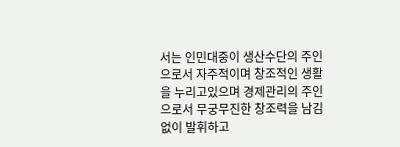서는 인민대중이 생산수단의 주인으로서 자주적이며 창조적인 생활을 누리고있으며 경제관리의 주인으로서 무궁무진한 창조력을 남김없이 발휘하고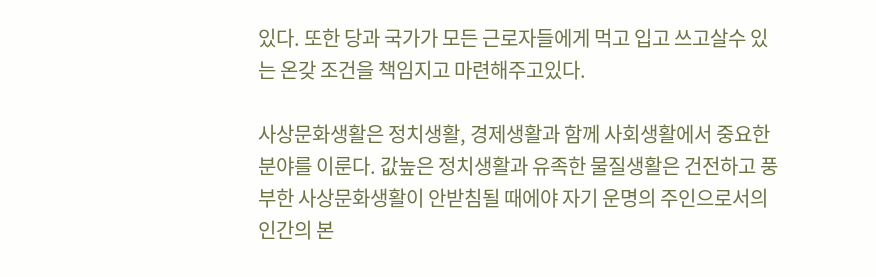있다. 또한 당과 국가가 모든 근로자들에게 먹고 입고 쓰고살수 있는 온갖 조건을 책임지고 마련해주고있다.

사상문화생활은 정치생활, 경제생활과 함께 사회생활에서 중요한 분야를 이룬다. 값높은 정치생활과 유족한 물질생활은 건전하고 풍부한 사상문화생활이 안받침될 때에야 자기 운명의 주인으로서의 인간의 본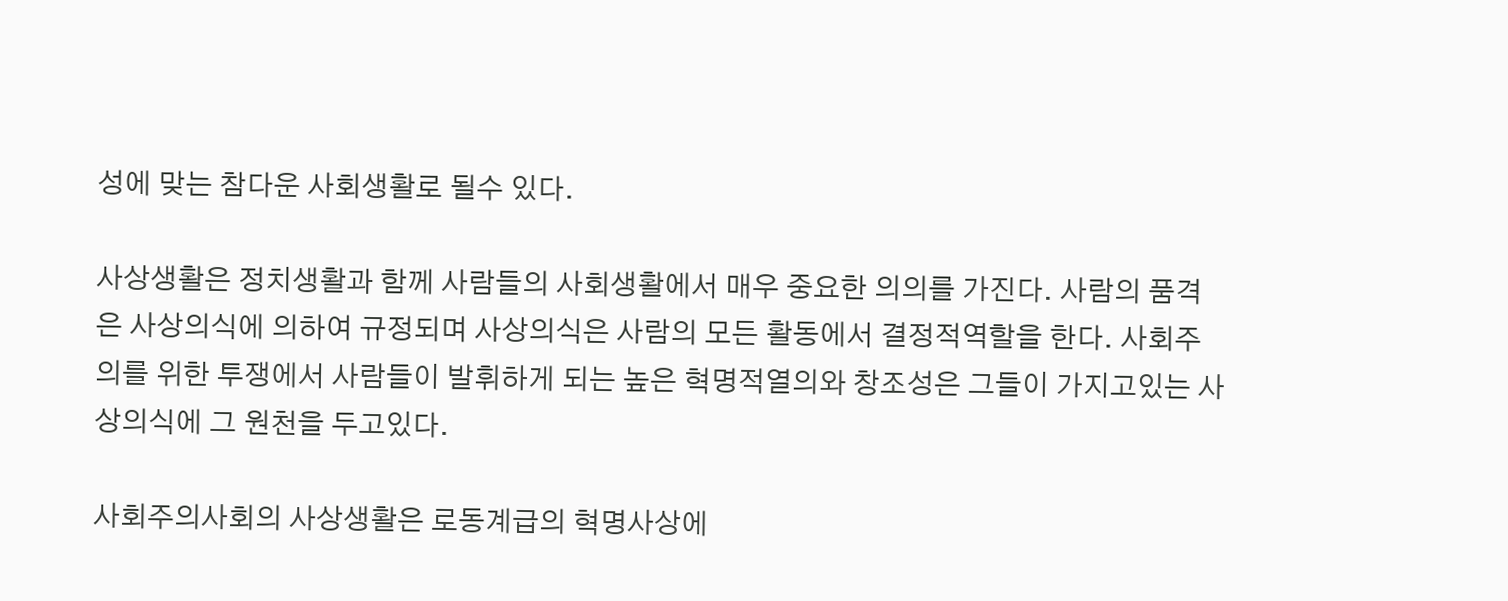성에 맞는 참다운 사회생활로 될수 있다.

사상생활은 정치생활과 함께 사람들의 사회생활에서 매우 중요한 의의를 가진다. 사람의 품격은 사상의식에 의하여 규정되며 사상의식은 사람의 모든 활동에서 결정적역할을 한다. 사회주의를 위한 투쟁에서 사람들이 발휘하게 되는 높은 혁명적열의와 창조성은 그들이 가지고있는 사상의식에 그 원천을 두고있다.

사회주의사회의 사상생활은 로동계급의 혁명사상에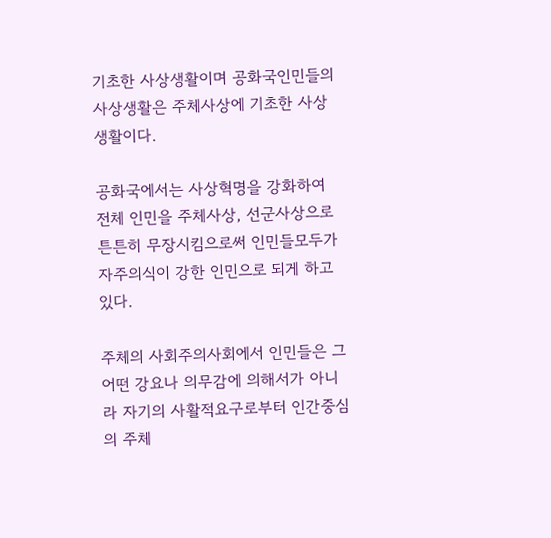기초한 사상생활이며 공화국인민들의 사상생활은 주체사상에 기초한 사상생활이다.

공화국에서는 사상혁명을 강화하여 전체 인민을 주체사상, 선군사상으로 튼튼히 무장시킴으로써 인민들모두가 자주의식이 강한 인민으로 되게 하고있다.

주체의 사회주의사회에서 인민들은 그 어떤 강요나 의무감에 의해서가 아니라 자기의 사활적요구로부터 인간중심의 주체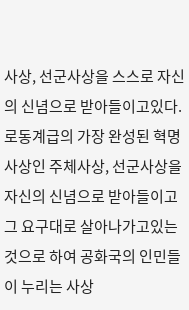사상, 선군사상을 스스로 자신의 신념으로 받아들이고있다. 로동계급의 가장 완성된 혁명사상인 주체사상, 선군사상을 자신의 신념으로 받아들이고 그 요구대로 살아나가고있는것으로 하여 공화국의 인민들이 누리는 사상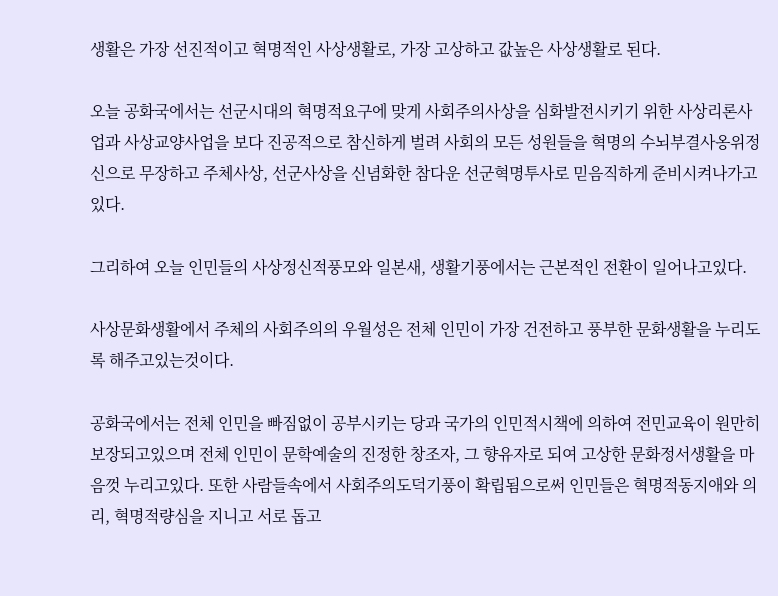생활은 가장 선진적이고 혁명적인 사상생활로, 가장 고상하고 값높은 사상생활로 된다.

오늘 공화국에서는 선군시대의 혁명적요구에 맞게 사회주의사상을 심화발전시키기 위한 사상리론사업과 사상교양사업을 보다 진공적으로 참신하게 벌려 사회의 모든 성원들을 혁명의 수뇌부결사옹위정신으로 무장하고 주체사상, 선군사상을 신념화한 참다운 선군혁명투사로 믿음직하게 준비시켜나가고있다.

그리하여 오늘 인민들의 사상정신적풍모와 일본새, 생활기풍에서는 근본적인 전환이 일어나고있다.

사상문화생활에서 주체의 사회주의의 우월성은 전체 인민이 가장 건전하고 풍부한 문화생활을 누리도록 해주고있는것이다.

공화국에서는 전체 인민을 빠짐없이 공부시키는 당과 국가의 인민적시책에 의하여 전민교육이 원만히 보장되고있으며 전체 인민이 문학예술의 진정한 창조자, 그 향유자로 되여 고상한 문화정서생활을 마음껏 누리고있다. 또한 사람들속에서 사회주의도덕기풍이 확립됨으로써 인민들은 혁명적동지애와 의리, 혁명적량심을 지니고 서로 돕고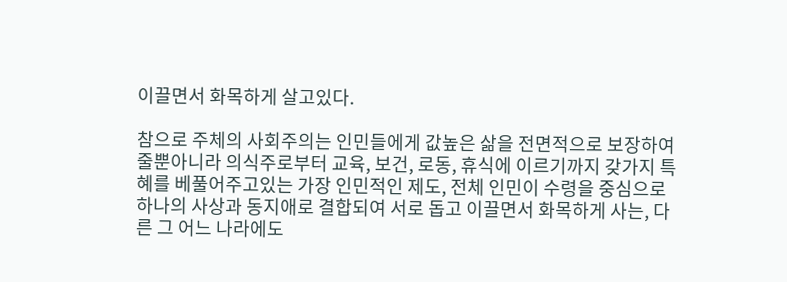이끌면서 화목하게 살고있다.

참으로 주체의 사회주의는 인민들에게 값높은 삶을 전면적으로 보장하여줄뿐아니라 의식주로부터 교육, 보건, 로동, 휴식에 이르기까지 갖가지 특혜를 베풀어주고있는 가장 인민적인 제도, 전체 인민이 수령을 중심으로 하나의 사상과 동지애로 결합되여 서로 돕고 이끌면서 화목하게 사는, 다른 그 어느 나라에도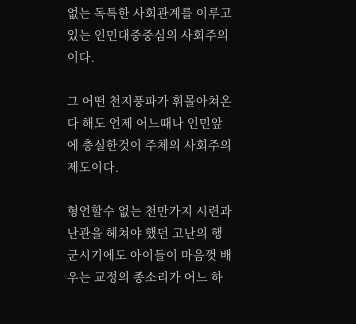없는 독특한 사회관계를 이루고있는 인민대중중심의 사회주의이다.

그 어떤 천지풍파가 휘몰아쳐온다 해도 언제 어느때나 인민앞에 충실한것이 주체의 사회주의제도이다.

형언할수 없는 천만가지 시련과 난관을 헤쳐야 했던 고난의 행군시기에도 아이들이 마음껏 배우는 교정의 종소리가 어느 하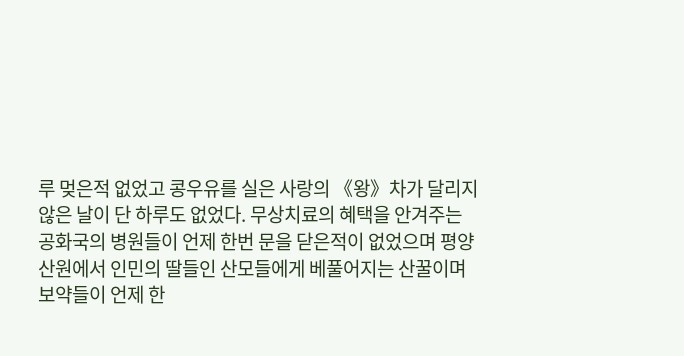루 멎은적 없었고 콩우유를 실은 사랑의 《왕》차가 달리지 않은 날이 단 하루도 없었다. 무상치료의 혜택을 안겨주는 공화국의 병원들이 언제 한번 문을 닫은적이 없었으며 평양산원에서 인민의 딸들인 산모들에게 베풀어지는 산꿀이며 보약들이 언제 한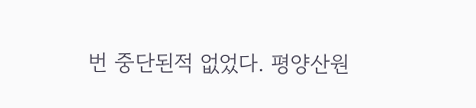번 중단된적 없었다. 평양산원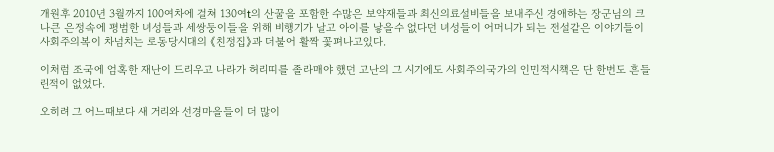개원후 2010년 3월까지 100여차에 걸쳐 130여t의 산꿀을 포함한 수많은 보약재들과 최신의료설비들을 보내주신 경애하는 장군님의 크나큰 은정속에 평범한 녀성들과 세쌍둥이들을 위해 비행기가 날고 아이를 낳을수 없다던 녀성들이 어머니가 되는 전설같은 이야기들이 사회주의복이 차넘치는 로동당시대의 《친정집》과 더불어 활짝 꽃펴나고있다.

이처럼 조국에 엄혹한 재난이 드리우고 나라가 허리띠를 졸라매야 했던 고난의 그 시기에도 사회주의국가의 인민적시책은 단 한번도 흔들린적이 없었다.

오히려 그 어느때보다 새 거리와 선경마을들이 더 많이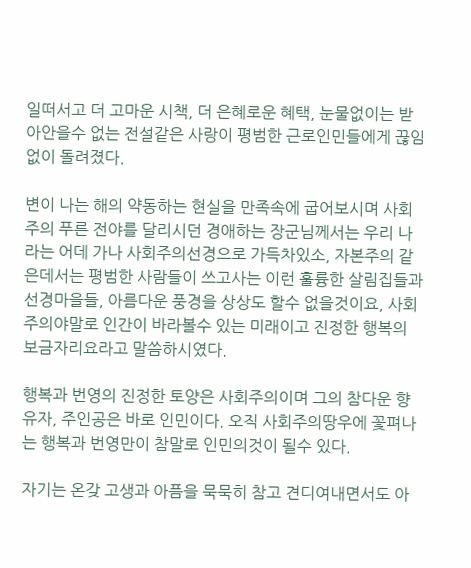일떠서고 더 고마운 시책, 더 은혜로운 혜택, 눈물없이는 받아안을수 없는 전설같은 사랑이 평범한 근로인민들에게 끊임없이 돌려졌다.

변이 나는 해의 약동하는 현실을 만족속에 굽어보시며 사회주의 푸른 전야를 달리시던 경애하는 장군님께서는 우리 나라는 어데 가나 사회주의선경으로 가득차있소, 자본주의 같은데서는 평범한 사람들이 쓰고사는 이런 훌륭한 살림집들과 선경마을들, 아름다운 풍경을 상상도 할수 없을것이요, 사회주의야말로 인간이 바라볼수 있는 미래이고 진정한 행복의 보금자리요라고 말씀하시였다.

행복과 번영의 진정한 토양은 사회주의이며 그의 참다운 향유자, 주인공은 바로 인민이다. 오직 사회주의땅우에 꽃펴나는 행복과 번영만이 참말로 인민의것이 될수 있다.

자기는 온갖 고생과 아픔을 묵묵히 참고 견디여내면서도 아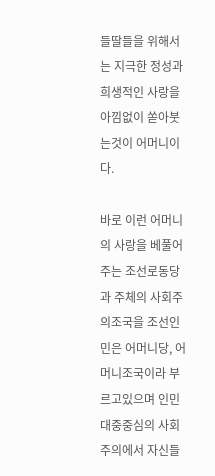들딸들을 위해서는 지극한 정성과 희생적인 사랑을 아낌없이 쏟아붓는것이 어머니이다.

바로 이런 어머니의 사랑을 베풀어주는 조선로동당과 주체의 사회주의조국을 조선인민은 어머니당, 어머니조국이라 부르고있으며 인민대중중심의 사회주의에서 자신들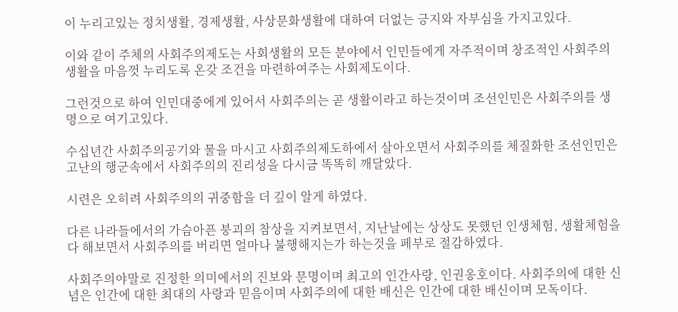이 누리고있는 정치생활, 경제생활, 사상문화생활에 대하여 더없는 긍지와 자부심을 가지고있다.

이와 같이 주체의 사회주의제도는 사회생활의 모든 분야에서 인민들에게 자주적이며 창조적인 사회주의생활을 마음껏 누리도록 온갖 조건을 마련하여주는 사회제도이다.

그런것으로 하여 인민대중에게 있어서 사회주의는 곧 생활이라고 하는것이며 조선인민은 사회주의를 생명으로 여기고있다.

수십년간 사회주의공기와 물을 마시고 사회주의제도하에서 살아오면서 사회주의를 체질화한 조선인민은 고난의 행군속에서 사회주의의 진리성을 다시금 똑똑히 깨달았다.

시련은 오히려 사회주의의 귀중함을 더 깊이 알게 하였다.

다른 나라들에서의 가슴아픈 붕괴의 참상을 지켜보면서, 지난날에는 상상도 못했던 인생체험, 생활체험을 다 해보면서 사회주의를 버리면 얼마나 불행해지는가 하는것을 페부로 절감하였다.

사회주의야말로 진정한 의미에서의 진보와 문명이며 최고의 인간사랑, 인권옹호이다. 사회주의에 대한 신념은 인간에 대한 최대의 사랑과 믿음이며 사회주의에 대한 배신은 인간에 대한 배신이며 모독이다.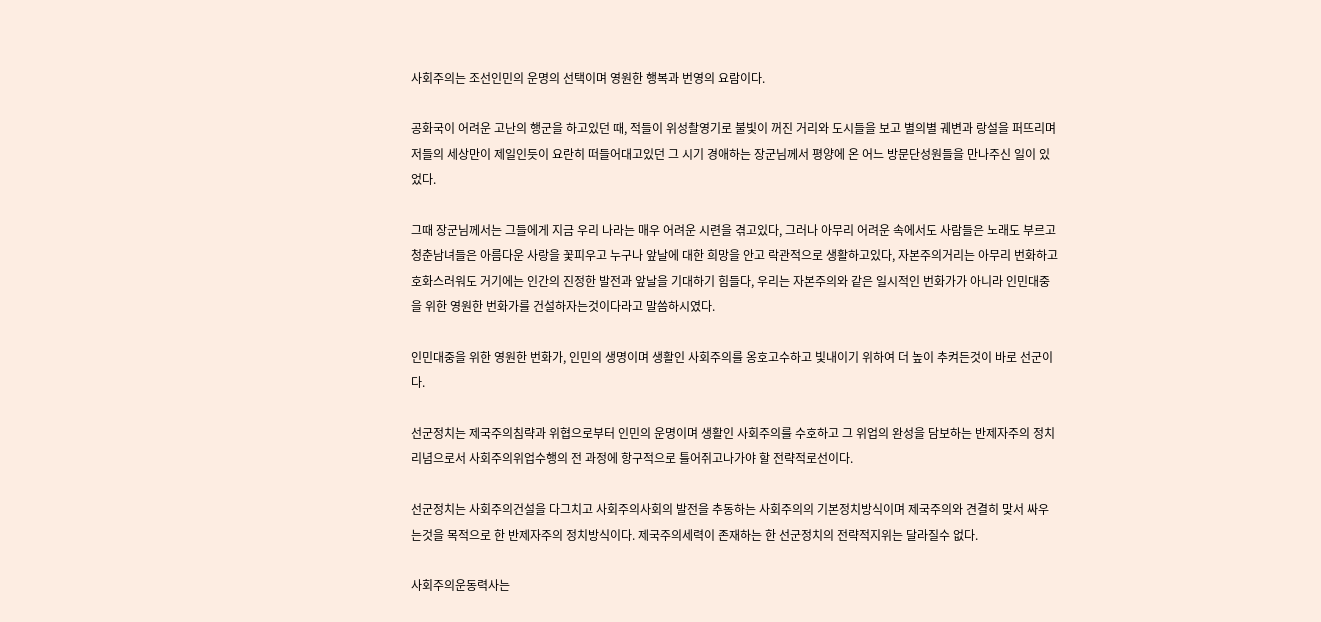사회주의는 조선인민의 운명의 선택이며 영원한 행복과 번영의 요람이다.

공화국이 어려운 고난의 행군을 하고있던 때, 적들이 위성촬영기로 불빛이 꺼진 거리와 도시들을 보고 별의별 궤변과 랑설을 퍼뜨리며 저들의 세상만이 제일인듯이 요란히 떠들어대고있던 그 시기 경애하는 장군님께서 평양에 온 어느 방문단성원들을 만나주신 일이 있었다.

그때 장군님께서는 그들에게 지금 우리 나라는 매우 어려운 시련을 겪고있다, 그러나 아무리 어려운 속에서도 사람들은 노래도 부르고 청춘남녀들은 아름다운 사랑을 꽃피우고 누구나 앞날에 대한 희망을 안고 락관적으로 생활하고있다, 자본주의거리는 아무리 번화하고 호화스러워도 거기에는 인간의 진정한 발전과 앞날을 기대하기 힘들다, 우리는 자본주의와 같은 일시적인 번화가가 아니라 인민대중을 위한 영원한 번화가를 건설하자는것이다라고 말씀하시였다.

인민대중을 위한 영원한 번화가, 인민의 생명이며 생활인 사회주의를 옹호고수하고 빛내이기 위하여 더 높이 추켜든것이 바로 선군이다.

선군정치는 제국주의침략과 위협으로부터 인민의 운명이며 생활인 사회주의를 수호하고 그 위업의 완성을 담보하는 반제자주의 정치리념으로서 사회주의위업수행의 전 과정에 항구적으로 틀어쥐고나가야 할 전략적로선이다.

선군정치는 사회주의건설을 다그치고 사회주의사회의 발전을 추동하는 사회주의의 기본정치방식이며 제국주의와 견결히 맞서 싸우는것을 목적으로 한 반제자주의 정치방식이다. 제국주의세력이 존재하는 한 선군정치의 전략적지위는 달라질수 없다.

사회주의운동력사는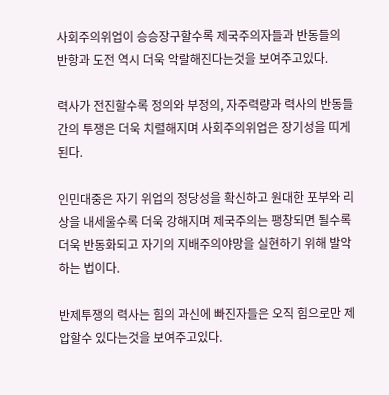사회주의위업이 승승장구할수록 제국주의자들과 반동들의 반항과 도전 역시 더욱 악랄해진다는것을 보여주고있다.

력사가 전진할수록 정의와 부정의, 자주력량과 력사의 반동들간의 투쟁은 더욱 치렬해지며 사회주의위업은 장기성을 띠게 된다.

인민대중은 자기 위업의 정당성을 확신하고 원대한 포부와 리상을 내세울수록 더욱 강해지며 제국주의는 팽창되면 될수록 더욱 반동화되고 자기의 지배주의야망을 실현하기 위해 발악하는 법이다.

반제투쟁의 력사는 힘의 과신에 빠진자들은 오직 힘으로만 제압할수 있다는것을 보여주고있다.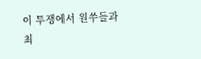이 투쟁에서 원쑤들과 최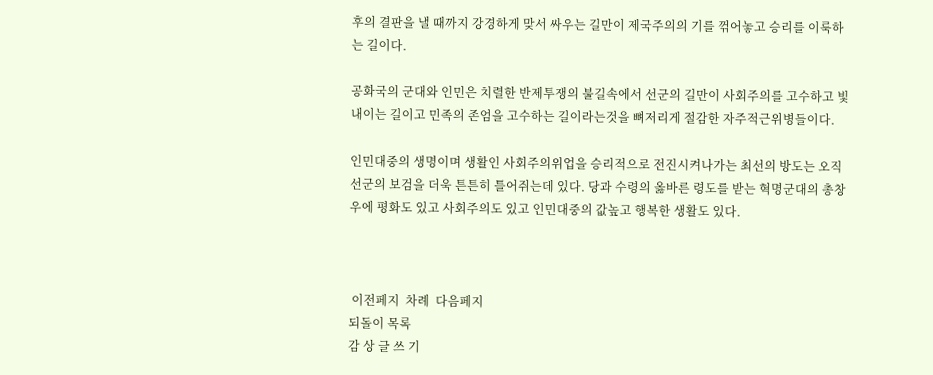후의 결판을 낼 때까지 강경하게 맞서 싸우는 길만이 제국주의의 기를 꺾어놓고 승리를 이룩하는 길이다.

공화국의 군대와 인민은 치렬한 반제투쟁의 불길속에서 선군의 길만이 사회주의를 고수하고 빛내이는 길이고 민족의 존엄을 고수하는 길이라는것을 뼈저리게 절감한 자주적근위병들이다.

인민대중의 생명이며 생활인 사회주의위업을 승리적으로 전진시켜나가는 최선의 방도는 오직 선군의 보검을 더욱 튼튼히 틀어쥐는데 있다. 당과 수령의 옳바른 령도를 받는 혁명군대의 총창우에 평화도 있고 사회주의도 있고 인민대중의 값높고 행복한 생활도 있다.



 이전페지  차례  다음페지
되돌이 목록
감 상 글 쓰 기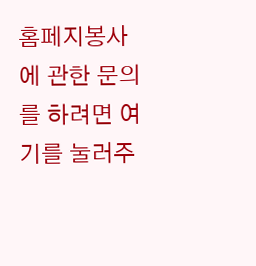홈페지봉사에 관한 문의를 하려면 여기를 눌러주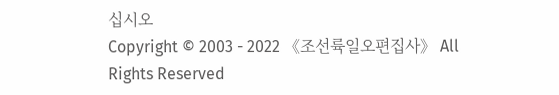십시오
Copyright © 2003 - 2022 《조선륙일오편집사》 All Rights Reserved